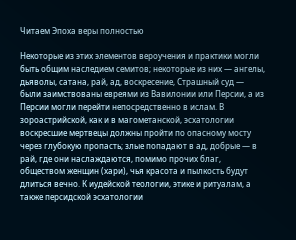Читаем Эпоха веры полностью

Некоторые из этих элементов вероучения и практики могли быть общим наследием семитов; некоторые из них — ангелы, дьяволы, сатана, рай, ад, воскресение, Страшный суд — были заимствованы евреями из Вавилонии или Персии, а из Персии могли перейти непосредственно в ислам. В зороастрийской, как и в магометанской, эсхатологии воскресшие мертвецы должны пройти по опасному мосту через глубокую пропасть; злые попадают в ад, добрые — в рай, где они наслаждаются, помимо прочих благ, обществом женщин (хари), чья красота и пылкость будут длиться вечно. К иудейской теологии, этике и ритуалам, а также персидской эсхатологии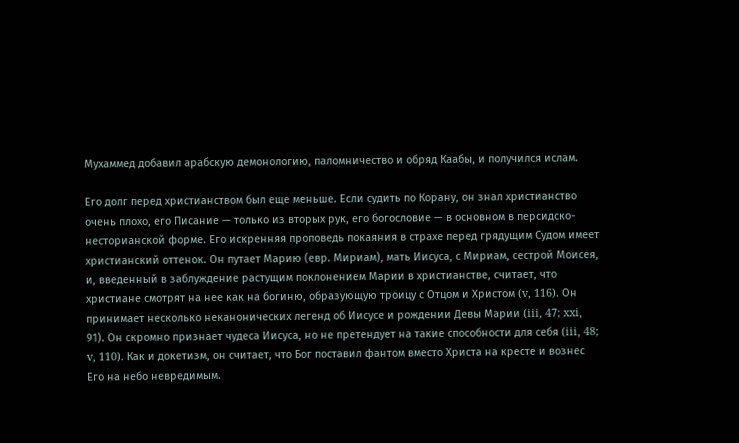Мухаммед добавил арабскую демонологию, паломничество и обряд Каабы, и получился ислам.

Его долг перед христианством был еще меньше. Если судить по Корану, он знал христианство очень плохо, его Писание — только из вторых рук, его богословие — в основном в персидско-несторианской форме. Его искренняя проповедь покаяния в страхе перед грядущим Судом имеет христианский оттенок. Он путает Марию (евр. Мириам), мать Иисуса, с Мириам, сестрой Моисея, и, введенный в заблуждение растущим поклонением Марии в христианстве, считает, что христиане смотрят на нее как на богиню, образующую троицу с Отцом и Христом (v, 116). Он принимает несколько неканонических легенд об Иисусе и рождении Девы Марии (iii, 47; xxi, 91). Он скромно признает чудеса Иисуса, но не претендует на такие способности для себя (iii, 48; v, 110). Как и докетизм, он считает, что Бог поставил фантом вместо Христа на кресте и вознес Его на небо невредимым.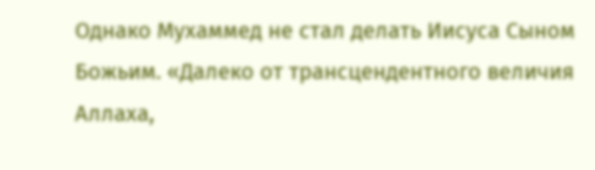Однако Мухаммед не стал делать Иисуса Сыном Божьим. «Далеко от трансцендентного величия Аллаха,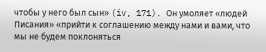чтобы у него был сын» (iv, 171). Он умоляет «людей Писания» «прийти к соглашению между нами и вами, что мы не будем поклоняться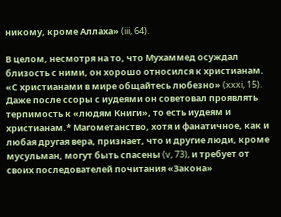никому, кроме Аллаха» (iii, 64).

В целом, несмотря на то, что Мухаммед осуждал близость с ними, он хорошо относился к христианам. «С христианами в мире общайтесь любезно» (xxxi, 15). Даже после ссоры с иудеями он советовал проявлять терпимость к «людям Книги», то есть иудеям и христианам.* Магометанство, хотя и фанатичное, как и любая другая вера, признает, что и другие люди, кроме мусульман, могут быть спасены (v, 73), и требует от своих последователей почитания «Закона»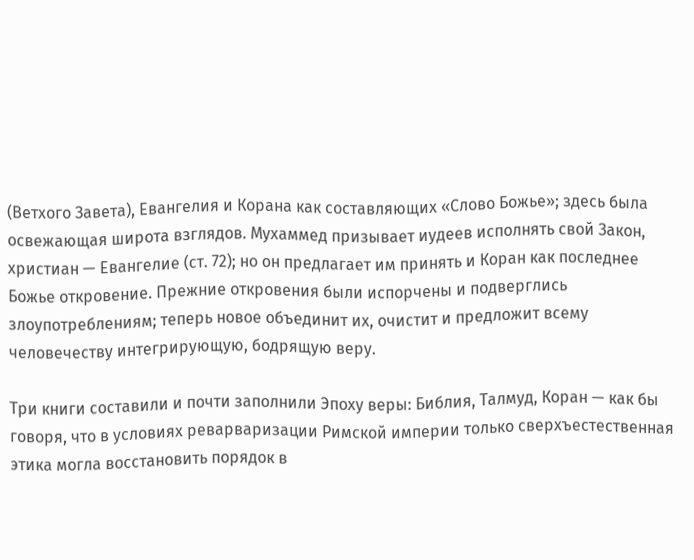(Ветхого Завета), Евангелия и Корана как составляющих «Слово Божье»; здесь была освежающая широта взглядов. Мухаммед призывает иудеев исполнять свой Закон, христиан — Евангелие (ст. 72); но он предлагает им принять и Коран как последнее Божье откровение. Прежние откровения были испорчены и подверглись злоупотреблениям; теперь новое объединит их, очистит и предложит всему человечеству интегрирующую, бодрящую веру.

Три книги составили и почти заполнили Эпоху веры: Библия, Талмуд, Коран — как бы говоря, что в условиях реварваризации Римской империи только сверхъестественная этика могла восстановить порядок в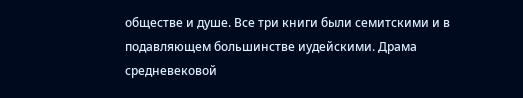обществе и душе. Все три книги были семитскими и в подавляющем большинстве иудейскими. Драма средневековой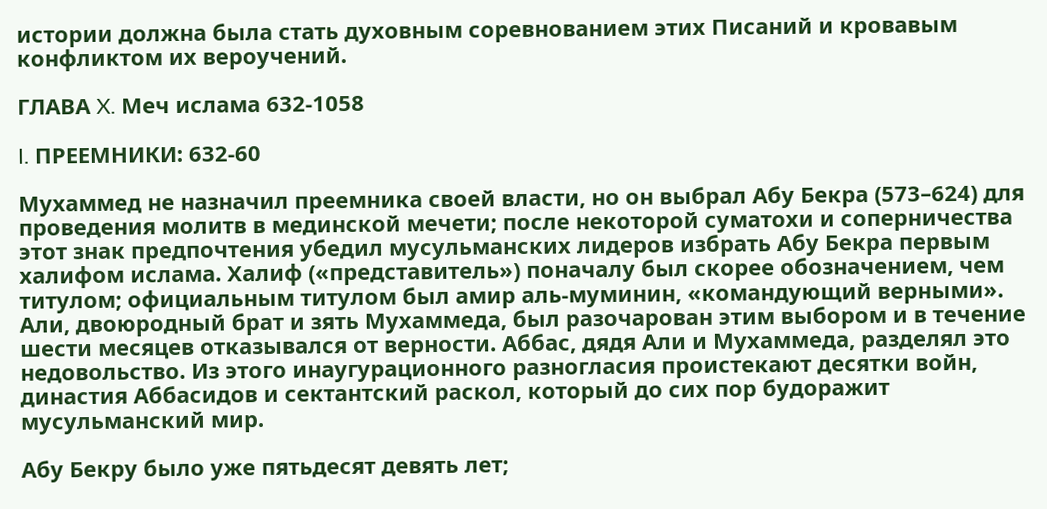истории должна была стать духовным соревнованием этих Писаний и кровавым конфликтом их вероучений.

ГЛАВА X. Меч ислама 632-1058

I. ПРЕЕМНИКИ: 632-60

Мухаммед не назначил преемника своей власти, но он выбрал Абу Бекра (573–624) для проведения молитв в мединской мечети; после некоторой суматохи и соперничества этот знак предпочтения убедил мусульманских лидеров избрать Абу Бекра первым халифом ислама. Халиф («представитель») поначалу был скорее обозначением, чем титулом; официальным титулом был амир аль-муминин, «командующий верными». Али, двоюродный брат и зять Мухаммеда, был разочарован этим выбором и в течение шести месяцев отказывался от верности. Аббас, дядя Али и Мухаммеда, разделял это недовольство. Из этого инаугурационного разногласия проистекают десятки войн, династия Аббасидов и сектантский раскол, который до сих пор будоражит мусульманский мир.

Абу Бекру было уже пятьдесят девять лет;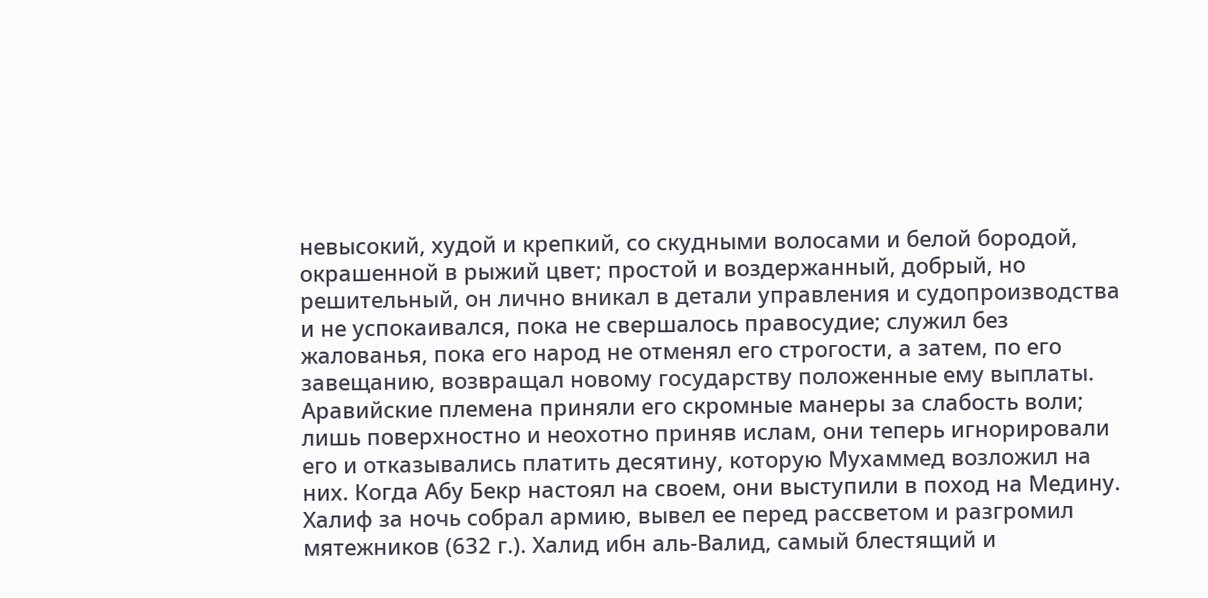невысокий, худой и крепкий, со скудными волосами и белой бородой, окрашенной в рыжий цвет; простой и воздержанный, добрый, но решительный, он лично вникал в детали управления и судопроизводства и не успокаивался, пока не свершалось правосудие; служил без жалованья, пока его народ не отменял его строгости, а затем, по его завещанию, возвращал новому государству положенные ему выплаты. Аравийские племена приняли его скромные манеры за слабость воли; лишь поверхностно и неохотно приняв ислам, они теперь игнорировали его и отказывались платить десятину, которую Мухаммед возложил на них. Когда Абу Бекр настоял на своем, они выступили в поход на Медину. Халиф за ночь собрал армию, вывел ее перед рассветом и разгромил мятежников (632 г.). Халид ибн аль-Валид, самый блестящий и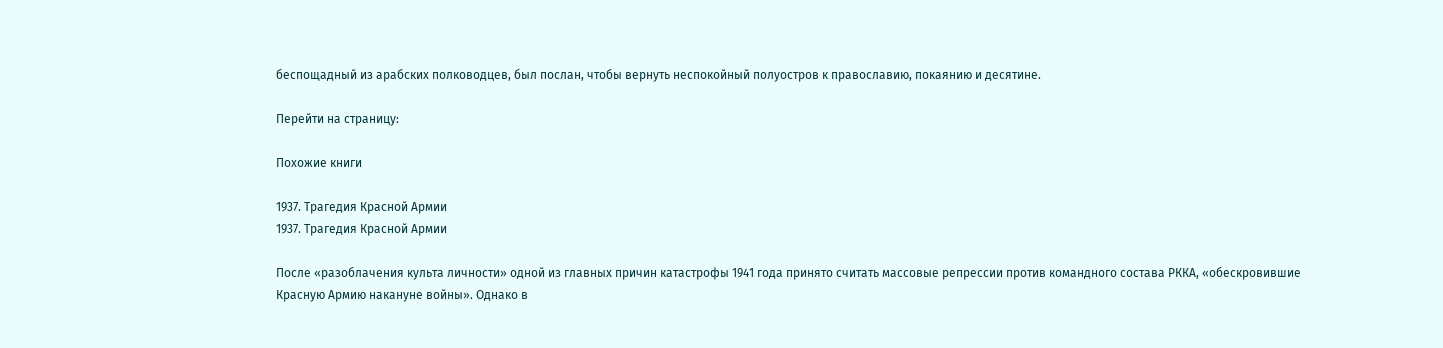беспощадный из арабских полководцев, был послан, чтобы вернуть неспокойный полуостров к православию, покаянию и десятине.

Перейти на страницу:

Похожие книги

1937. Трагедия Красной Армии
1937. Трагедия Красной Армии

После «разоблачения культа личности» одной из главных причин катастрофы 1941 года принято считать массовые репрессии против командного состава РККА, «обескровившие Красную Армию накануне войны». Однако в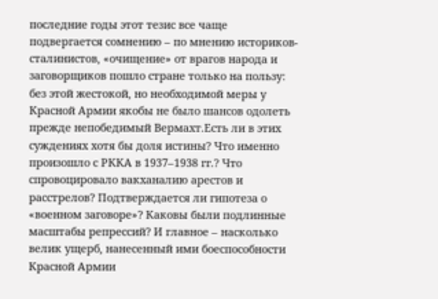последние годы этот тезис все чаще подвергается сомнению – по мнению историков-сталинистов, «очищение» от врагов народа и заговорщиков пошло стране только на пользу: без этой жестокой, но необходимой меры у Красной Армии якобы не было шансов одолеть прежде непобедимый Вермахт.Есть ли в этих суждениях хотя бы доля истины? Что именно произошло с РККА в 1937–1938 гг.? Что спровоцировало вакханалию арестов и расстрелов? Подтверждается ли гипотеза о «военном заговоре»? Каковы были подлинные масштабы репрессий? И главное – насколько велик ущерб, нанесенный ими боеспособности Красной Армии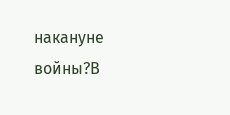накануне войны?В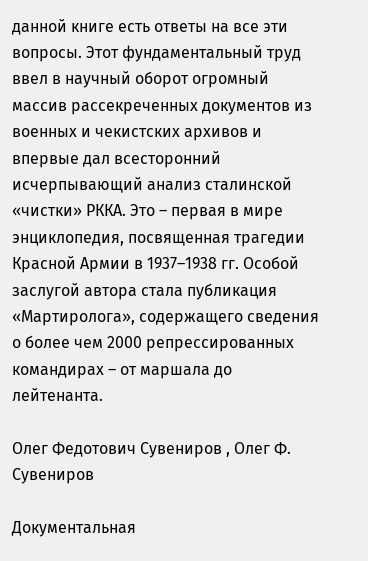данной книге есть ответы на все эти вопросы. Этот фундаментальный труд ввел в научный оборот огромный массив рассекреченных документов из военных и чекистских архивов и впервые дал всесторонний исчерпывающий анализ сталинской «чистки» РККА. Это – первая в мире энциклопедия, посвященная трагедии Красной Армии в 1937–1938 гг. Особой заслугой автора стала публикация «Мартиролога», содержащего сведения о более чем 2000 репрессированных командирах – от маршала до лейтенанта.

Олег Федотович Сувениров , Олег Ф. Сувениров

Документальная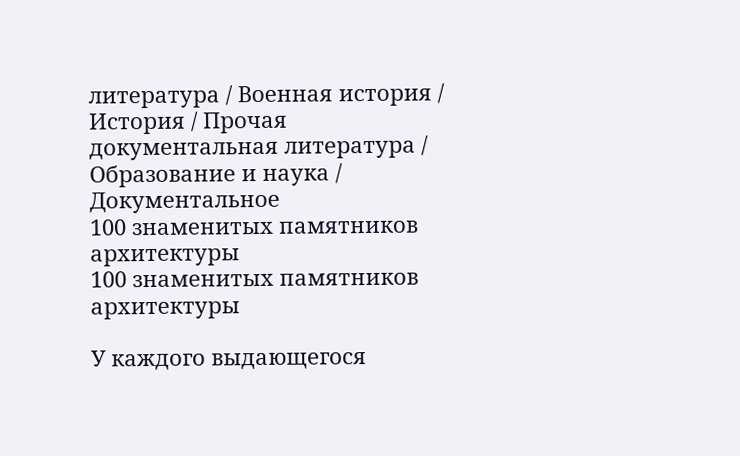литература / Военная история / История / Прочая документальная литература / Образование и наука / Документальное
100 знаменитых памятников архитектуры
100 знаменитых памятников архитектуры

У каждого выдающегося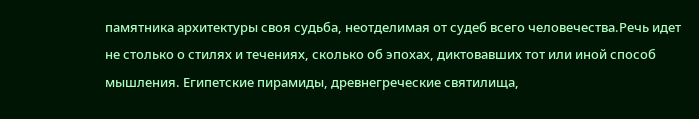памятника архитектуры своя судьба, неотделимая от судеб всего человечества.Речь идет не столько о стилях и течениях, сколько об эпохах, диктовавших тот или иной способ мышления. Египетские пирамиды, древнегреческие святилища,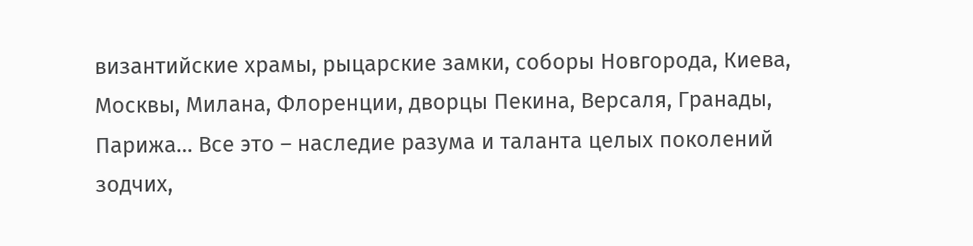византийские храмы, рыцарские замки, соборы Новгорода, Киева, Москвы, Милана, Флоренции, дворцы Пекина, Версаля, Гранады, Парижа… Все это – наследие разума и таланта целых поколений зодчих,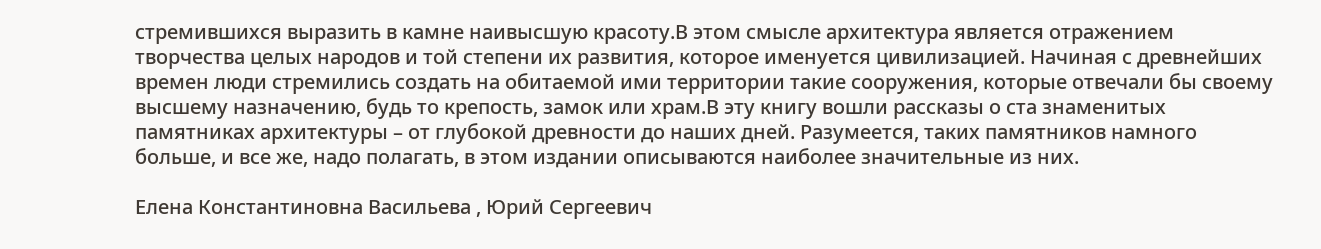стремившихся выразить в камне наивысшую красоту.В этом смысле архитектура является отражением творчества целых народов и той степени их развития, которое именуется цивилизацией. Начиная с древнейших времен люди стремились создать на обитаемой ими территории такие сооружения, которые отвечали бы своему высшему назначению, будь то крепость, замок или храм.В эту книгу вошли рассказы о ста знаменитых памятниках архитектуры – от глубокой древности до наших дней. Разумеется, таких памятников намного больше, и все же, надо полагать, в этом издании описываются наиболее значительные из них.

Елена Константиновна Васильева , Юрий Сергеевич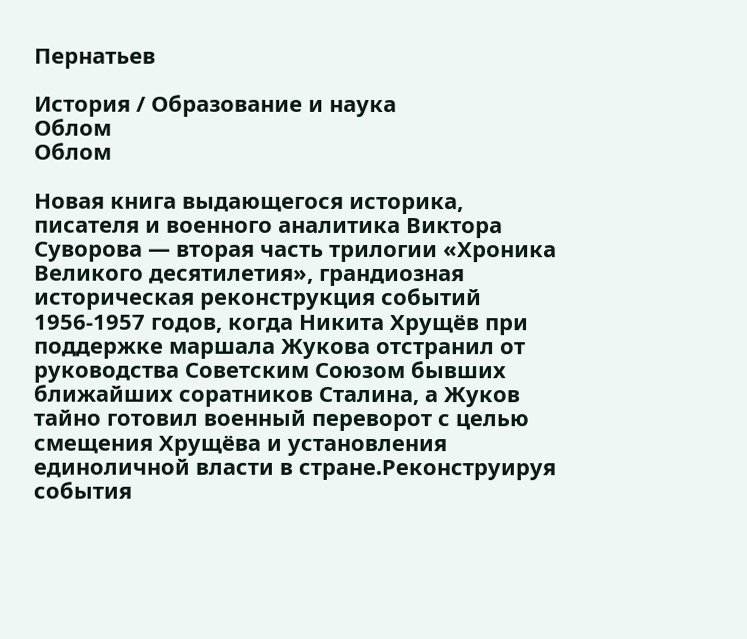Пернатьев

История / Образование и наука
Облом
Облом

Новая книга выдающегося историка, писателя и военного аналитика Виктора Суворова — вторая часть трилогии «Хроника Великого десятилетия», грандиозная историческая реконструкция событий 1956-1957 годов, когда Никита Хрущёв при поддержке маршала Жукова отстранил от руководства Советским Союзом бывших ближайших соратников Сталина, а Жуков тайно готовил военный переворот с целью смещения Хрущёва и установления единоличной власти в стране.Реконструируя события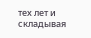тех лет и складывая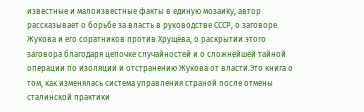известные и малоизвестные факты в единую мозаику, автор рассказывает о борьбе за власть в руководстве СССР, о заговоре Жукова и его соратников против Хрущёва, о раскрытии этого заговора благодаря цепочке случайностей и о сложнейшей тайной операции по изоляции и отстранению Жукова от власти.Это книга о том, как изменялась система управления страной после отмены сталинской практики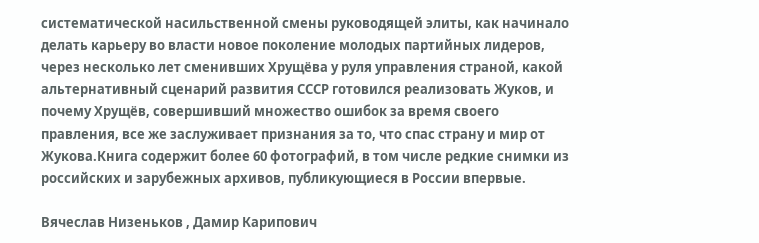систематической насильственной смены руководящей элиты, как начинало делать карьеру во власти новое поколение молодых партийных лидеров, через несколько лет сменивших Хрущёва у руля управления страной, какой альтернативный сценарий развития СССР готовился реализовать Жуков, и почему Хрущёв, совершивший множество ошибок за время своего правления, все же заслуживает признания за то, что спас страну и мир от Жукова.Книга содержит более 60 фотографий, в том числе редкие снимки из российских и зарубежных архивов, публикующиеся в России впервые.

Вячеслав Низеньков , Дамир Карипович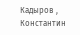Кадыров , Константин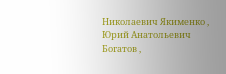Николаевич Якименко , Юрий Анатольевич Богатов ,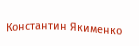Константин Якименко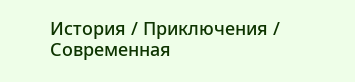История / Приключения / Современная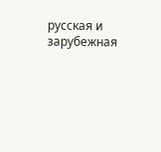русская и зарубежная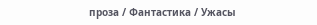проза / Фантастика / Ужасы